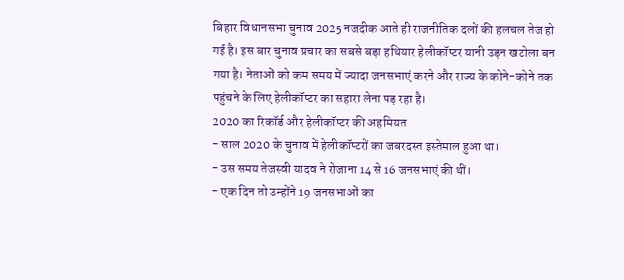बिहार विधानसभा चुनाव 2025 नजदीक आते ही राजनीतिक दलों की हलचल तेज हो गई है। इस बार चुनाव प्रचार का सबसे बड़ा हथियार हेलीकॉप्टर यानी उड़न खटोला बन गया है। नेताओं को कम समय में ज्यादा जनसभाएं करने और राज्य के कोने-कोने तक पहुंचने के लिए हेलीकॉप्टर का सहारा लेना पड़ रहा है।
2020 का रिकॉर्ड और हेलीकॉप्टर की अहमियत
- साल 2020 के चुनाव में हेलीकॉप्टरों का जबरदस्त इस्तेमाल हुआ था।
- उस समय तेजस्वी यादव ने रोजाना 14 से 16 जनसभाएं की थीं।
- एक दिन तो उन्होंने 19 जनसभाओं का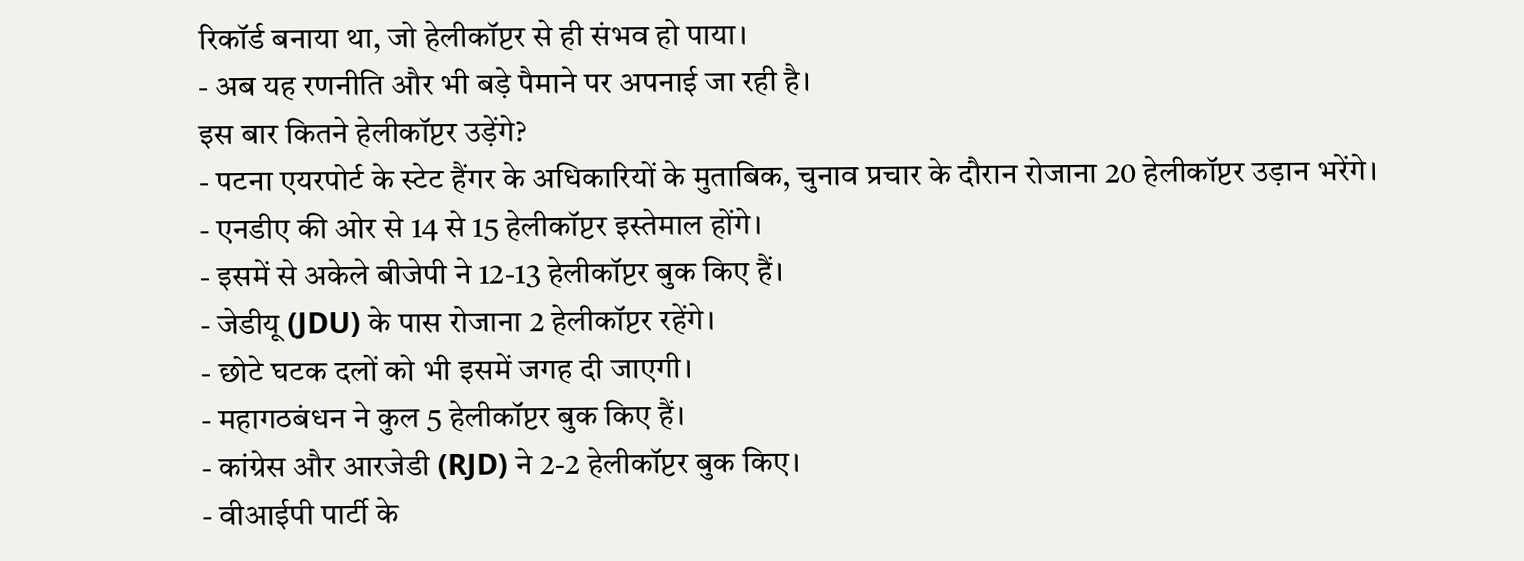रिकॉर्ड बनाया था, जो हेलीकॉप्टर से ही संभव हो पाया।
- अब यह रणनीति और भी बड़े पैमाने पर अपनाई जा रही है।
इस बार कितने हेलीकॉप्टर उड़ेंगे?
- पटना एयरपोर्ट के स्टेट हैंगर के अधिकारियों के मुताबिक, चुनाव प्रचार के दौरान रोजाना 20 हेलीकॉप्टर उड़ान भरेंगे।
- एनडीए की ओर से 14 से 15 हेलीकॉप्टर इस्तेमाल होंगे।
- इसमें से अकेले बीजेपी ने 12-13 हेलीकॉप्टर बुक किए हैं।
- जेडीयू (JDU) के पास रोजाना 2 हेलीकॉप्टर रहेंगे।
- छोटे घटक दलों को भी इसमें जगह दी जाएगी।
- महागठबंधन ने कुल 5 हेलीकॉप्टर बुक किए हैं।
- कांग्रेस और आरजेडी (RJD) ने 2-2 हेलीकॉप्टर बुक किए।
- वीआईपी पार्टी के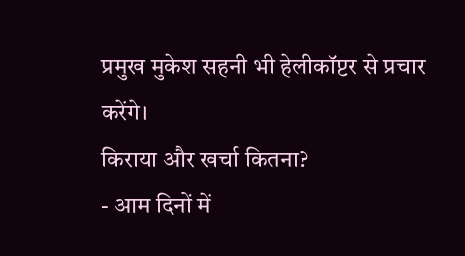प्रमुख मुकेश सहनी भी हेलीकॉप्टर से प्रचार करेंगे।
किराया और खर्चा कितना?
- आम दिनों में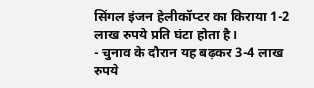सिंगल इंजन हेलीकॉप्टर का किराया 1-2 लाख रुपये प्रति घंटा होता है।
- चुनाव के दौरान यह बढ़कर 3-4 लाख रुपये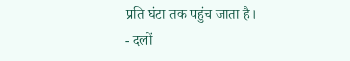प्रति घंटा तक पहुंच जाता है।
- दलों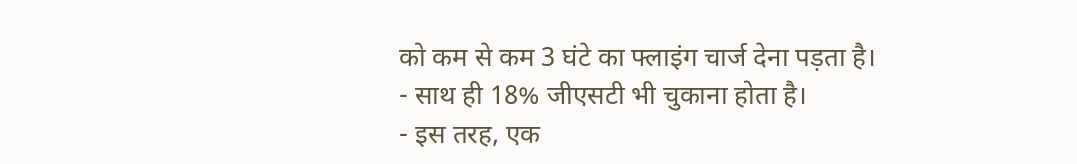को कम से कम 3 घंटे का फ्लाइंग चार्ज देना पड़ता है।
- साथ ही 18% जीएसटी भी चुकाना होता है।
- इस तरह, एक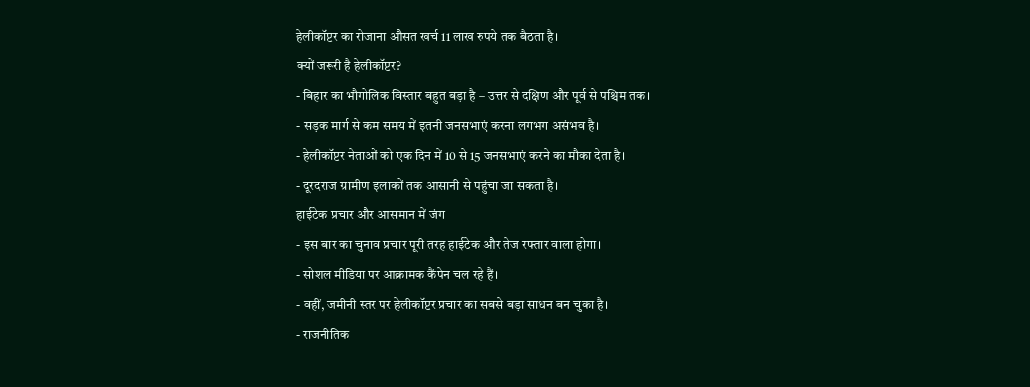हेलीकॉप्टर का रोजाना औसत खर्च 11 लाख रुपये तक बैठता है।
क्यों जरूरी है हेलीकॉप्टर?
- बिहार का भौगोलिक विस्तार बहुत बड़ा है – उत्तर से दक्षिण और पूर्व से पश्चिम तक।
- सड़क मार्ग से कम समय में इतनी जनसभाएं करना लगभग असंभव है।
- हेलीकॉप्टर नेताओं को एक दिन में 10 से 15 जनसभाएं करने का मौका देता है।
- दूरदराज ग्रामीण इलाकों तक आसानी से पहुंचा जा सकता है।
हाईटेक प्रचार और आसमान में जंग
- इस बार का चुनाव प्रचार पूरी तरह हाईटेक और तेज रफ्तार वाला होगा।
- सोशल मीडिया पर आक्रामक कैंपेन चल रहे हैं।
- वहीं, जमीनी स्तर पर हेलीकॉप्टर प्रचार का सबसे बड़ा साधन बन चुका है।
- राजनीतिक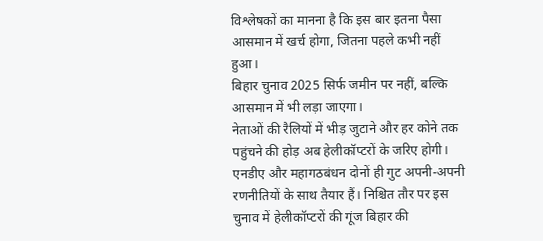विश्लेषकों का मानना है कि इस बार इतना पैसा आसमान में खर्च होगा, जितना पहले कभी नहीं हुआ।
बिहार चुनाव 2025 सिर्फ जमीन पर नहीं, बल्कि आसमान में भी लड़ा जाएगा।
नेताओं की रैलियों में भीड़ जुटाने और हर कोने तक पहुंचने की होड़ अब हेलीकॉप्टरों के जरिए होगी। एनडीए और महागठबंधन दोनों ही गुट अपनी-अपनी रणनीतियों के साथ तैयार हैं। निश्चित तौर पर इस चुनाव में हेलीकॉप्टरों की गूंज बिहार की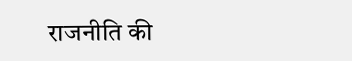राजनीति की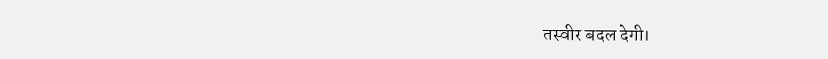तस्वीर बदल देगी।